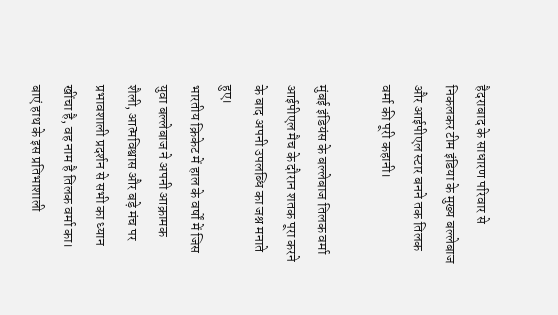हैदराबाद के साधारण परिवार से निकलकर टीम इंडिया के मुख्य बल्लेबाज और आईपीएल स्टार बनने तक तिलक वर्मा की पूरी कहानी।

मुंबई इंडियंस के बल्लेबाज तिलक वर्मा आईपीएल मैच के दौरान शतक पूरा करने के बाद अपनी उपलब्धि का जश्न मनाते हुए।
भारतीय क्रिकेट में हाल के वर्षों में जिस युवा बल्लेबाज ने अपनी आक्रामक शैली, आत्मविश्वास और बड़े मंच पर प्रभावशाली प्रदर्शन से सभी का ध्यान खींचा है, वह नाम है तिलक वर्मा का। बाएं हाथ के इस प्रतिभाशाली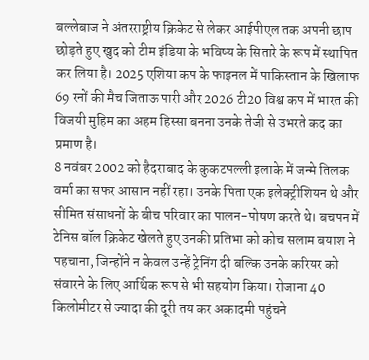बल्लेबाज ने अंतरराष्ट्रीय क्रिकेट से लेकर आईपीएल तक अपनी छाप छोड़ते हुए खुद को टीम इंडिया के भविष्य के सितारे के रूप में स्थापित कर लिया है। 2025 एशिया कप के फाइनल में पाकिस्तान के खिलाफ 69 रनों की मैच जिताऊ पारी और 2026 टी20 विश्व कप में भारत की विजयी मुहिम का अहम हिस्सा बनना उनके तेजी से उभरते कद का प्रमाण है।
8 नवंबर 2002 को हैदराबाद के कुकटपल्ली इलाके में जन्मे तिलक वर्मा का सफर आसान नहीं रहा। उनके पिता एक इलेक्ट्रीशियन थे और सीमित संसाधनों के बीच परिवार का पालन-पोषण करते थे। बचपन में टेनिस बॉल क्रिकेट खेलते हुए उनकी प्रतिभा को कोच सलाम बयाश ने पहचाना, जिन्होंने न केवल उन्हें ट्रेनिंग दी बल्कि उनके करियर को संवारने के लिए आर्थिक रूप से भी सहयोग किया। रोजाना 40 किलोमीटर से ज्यादा की दूरी तय कर अकादमी पहुंचने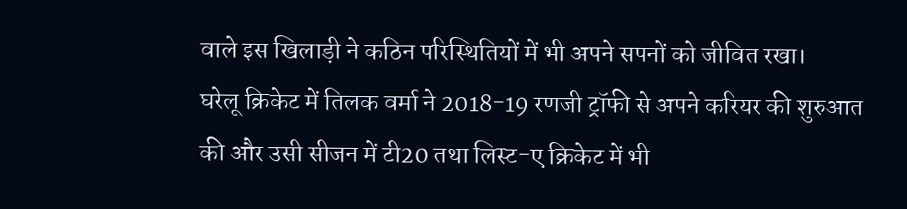वाले इस खिलाड़ी ने कठिन परिस्थितियों में भी अपने सपनों को जीवित रखा।
घरेलू क्रिकेट में तिलक वर्मा ने 2018-19 रणजी ट्रॉफी से अपने करियर की शुरुआत की और उसी सीजन में टी20 तथा लिस्ट-ए क्रिकेट में भी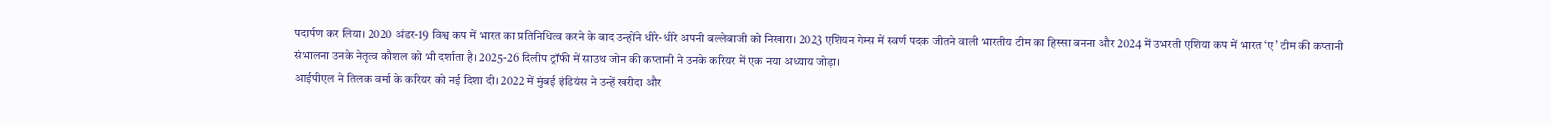पदार्पण कर लिया। 2020 अंडर-19 विश्व कप में भारत का प्रतिनिधित्व करने के बाद उन्होंने धीरे-धीरे अपनी बल्लेबाजी को निखारा। 2023 एशियन गेम्स में स्वर्ण पदक जीतने वाली भारतीय टीम का हिस्सा बनना और 2024 में उभरती एशिया कप में भारत ‘ए’ टीम की कप्तानी संभालना उनके नेतृत्व कौशल को भी दर्शाता है। 2025-26 दिलीप ट्रॉफी में साउथ जोन की कप्तानी ने उनके करियर में एक नया अध्याय जोड़ा।
आईपीएल ने तिलक वर्मा के करियर को नई दिशा दी। 2022 में मुंबई इंडियंस ने उन्हें खरीदा और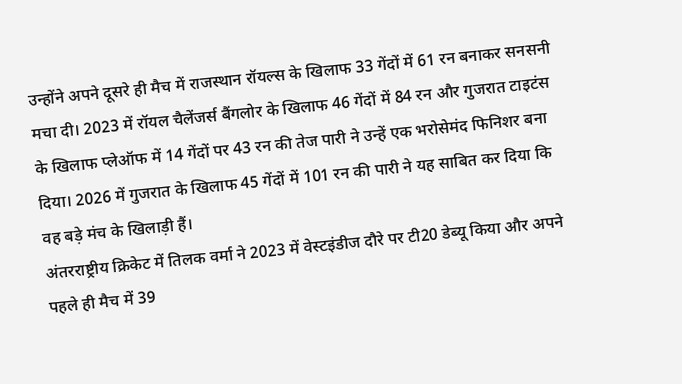उन्होंने अपने दूसरे ही मैच में राजस्थान रॉयल्स के खिलाफ 33 गेंदों में 61 रन बनाकर सनसनी मचा दी। 2023 में रॉयल चैलेंजर्स बैंगलोर के खिलाफ 46 गेंदों में 84 रन और गुजरात टाइटंस के खिलाफ प्लेऑफ में 14 गेंदों पर 43 रन की तेज पारी ने उन्हें एक भरोसेमंद फिनिशर बना दिया। 2026 में गुजरात के खिलाफ 45 गेंदों में 101 रन की पारी ने यह साबित कर दिया कि वह बड़े मंच के खिलाड़ी हैं।
अंतरराष्ट्रीय क्रिकेट में तिलक वर्मा ने 2023 में वेस्टइंडीज दौरे पर टी20 डेब्यू किया और अपने पहले ही मैच में 39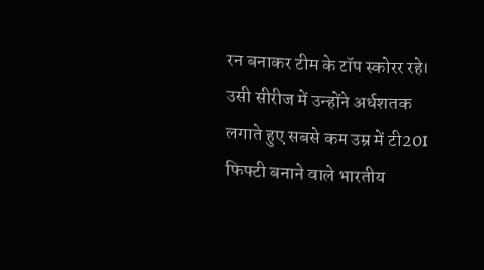रन बनाकर टीम के टॉप स्कोरर रहे। उसी सीरीज में उन्होंने अर्धशतक लगाते हुए सबसे कम उम्र में टी20I फिफ्टी बनाने वाले भारतीय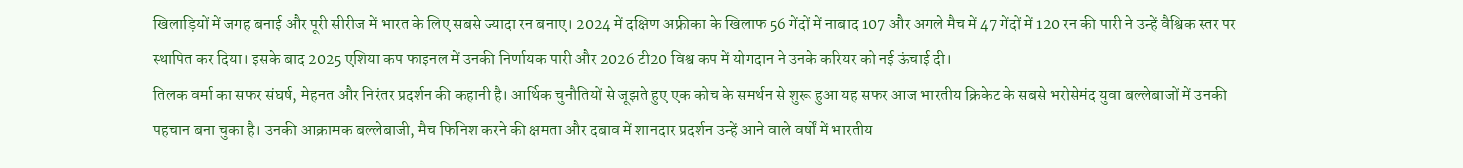खिलाड़ियों में जगह बनाई और पूरी सीरीज में भारत के लिए सबसे ज्यादा रन बनाए। 2024 में दक्षिण अफ्रीका के खिलाफ 56 गेंदों में नाबाद 107 और अगले मैच में 47 गेंदों में 120 रन की पारी ने उन्हें वैश्विक स्तर पर स्थापित कर दिया। इसके बाद 2025 एशिया कप फाइनल में उनकी निर्णायक पारी और 2026 टी20 विश्व कप में योगदान ने उनके करियर को नई ऊंचाई दी।
तिलक वर्मा का सफर संघर्ष, मेहनत और निरंतर प्रदर्शन की कहानी है। आर्थिक चुनौतियों से जूझते हुए एक कोच के समर्थन से शुरू हुआ यह सफर आज भारतीय क्रिकेट के सबसे भरोसेमंद युवा बल्लेबाजों में उनकी पहचान बना चुका है। उनकी आक्रामक बल्लेबाजी, मैच फिनिश करने की क्षमता और दबाव में शानदार प्रदर्शन उन्हें आने वाले वर्षों में भारतीय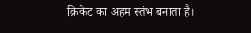क्रिकेट का अहम स्तंभ बनाता है।